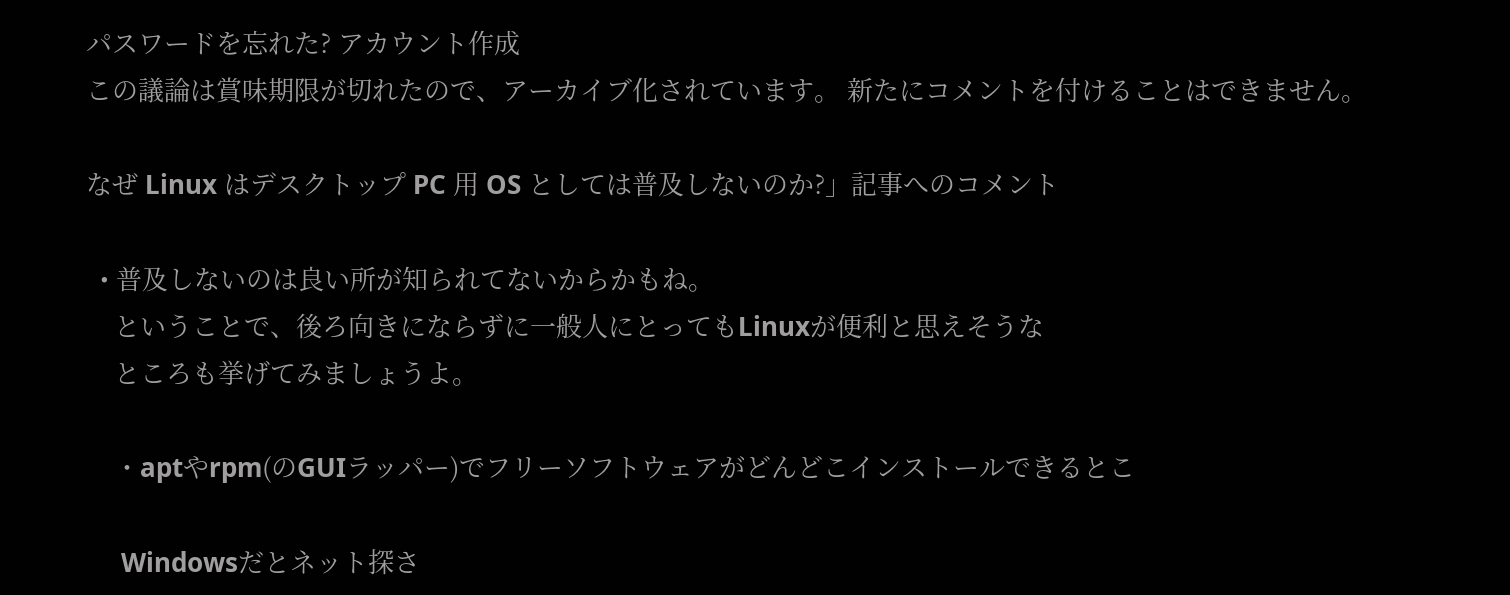パスワードを忘れた? アカウント作成
この議論は賞味期限が切れたので、アーカイブ化されています。 新たにコメントを付けることはできません。

なぜ Linux はデスクトップ PC 用 OS としては普及しないのか?」記事へのコメント

  • 普及しないのは良い所が知られてないからかもね。
    ということで、後ろ向きにならずに一般人にとってもLinuxが便利と思えそうな
    ところも挙げてみましょうよ。

    ・aptやrpm(のGUIラッパー)でフリーソフトウェアがどんどこインストールできるとこ

     Windowsだとネット探さ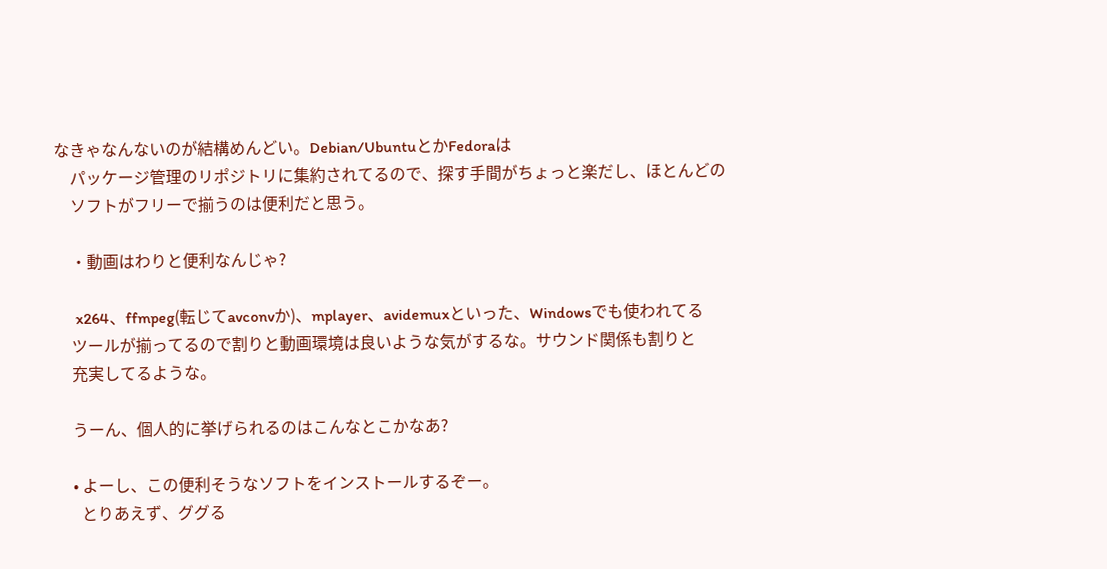なきゃなんないのが結構めんどい。Debian/UbuntuとかFedoraは
    パッケージ管理のリポジトリに集約されてるので、探す手間がちょっと楽だし、ほとんどの
    ソフトがフリーで揃うのは便利だと思う。

    ・動画はわりと便利なんじゃ?

     x264、ffmpeg(転じてavconvか)、mplayer、avidemuxといった、Windowsでも使われてる
    ツールが揃ってるので割りと動画環境は良いような気がするな。サウンド関係も割りと
    充実してるような。

    うーん、個人的に挙げられるのはこんなとこかなあ?

    • よーし、この便利そうなソフトをインストールするぞー。
      とりあえず、ググる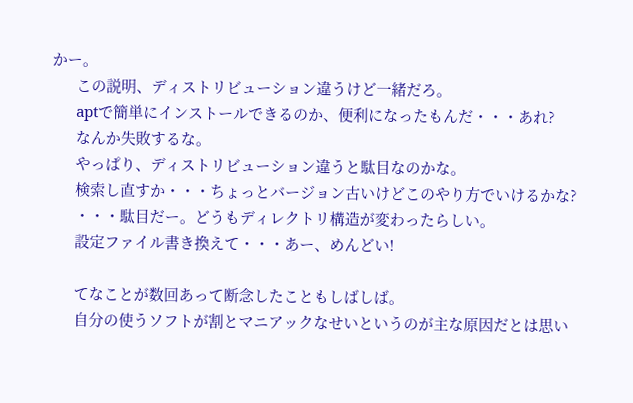かー。
      この説明、ディストリビューション違うけど一緒だろ。
      aptで簡単にインストールできるのか、便利になったもんだ・・・あれ?
      なんか失敗するな。
      やっぱり、ディストリビューション違うと駄目なのかな。
      検索し直すか・・・ちょっとバージョン古いけどこのやり方でいけるかな?
      ・・・駄目だー。どうもディレクトリ構造が変わったらしい。
      設定ファイル書き換えて・・・あー、めんどい!

      てなことが数回あって断念したこともしばしば。
      自分の使うソフトが割とマニアックなせいというのが主な原因だとは思い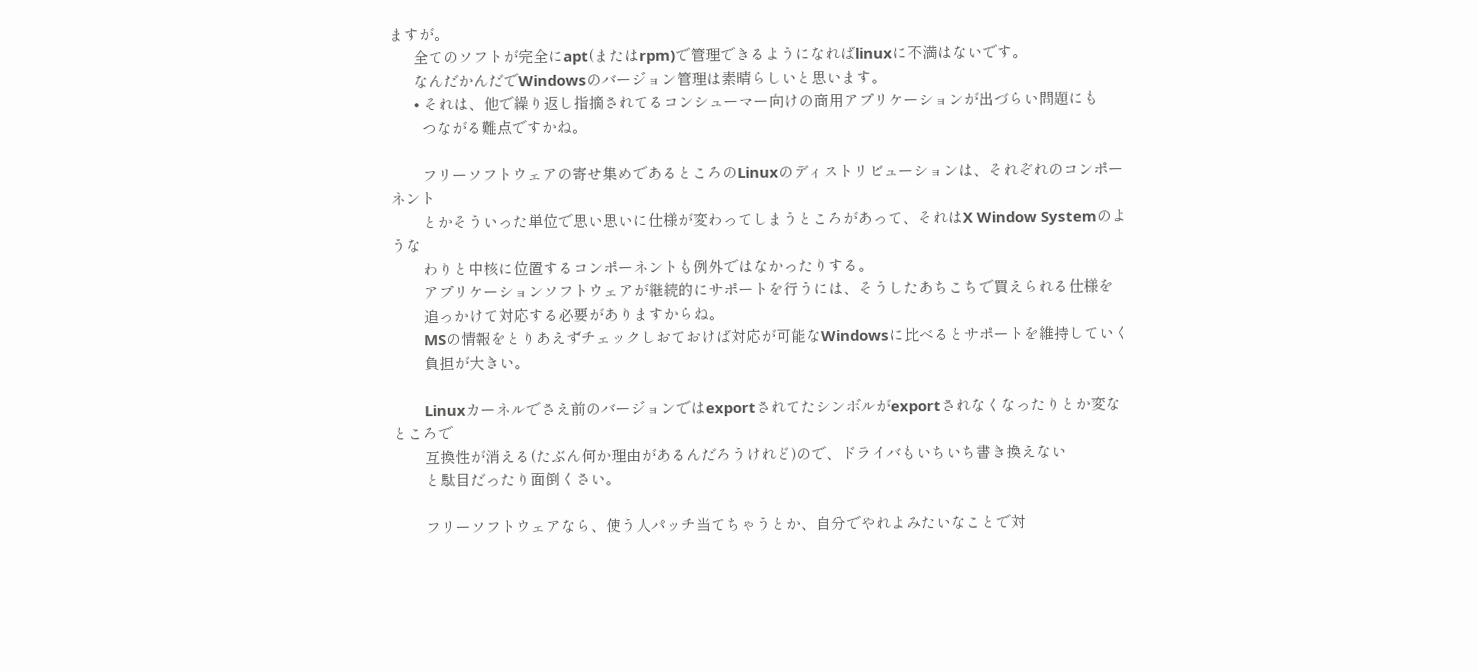ますが。
      全てのソフトが完全にapt(またはrpm)で管理できるようになればlinuxに不満はないです。
      なんだかんだでWindowsのバージョン管理は素晴らしいと思います。
      • それは、他で繰り返し指摘されてるコンシューマー向けの商用アプリケーションが出づらい問題にも
        つながる難点ですかね。

        フリーソフトウェアの寄せ集めであるところのLinuxのディストリビューションは、それぞれのコンポーネント
        とかそういった単位で思い思いに仕様が変わってしまうところがあって、それはX Window Systemのような
        わりと中核に位置するコンポーネントも例外ではなかったりする。
        アプリケーションソフトウェアが継続的にサポートを行うには、そうしたあちこちで買えられる仕様を
        追っかけて対応する必要がありますからね。
        MSの情報をとりあえずチェックしおておけば対応が可能なWindowsに比べるとサポートを維持していく
        負担が大きい。

        Linuxカーネルでさえ前のバージョンではexportされてたシンボルがexportされなくなったりとか変なところで
        互換性が消える(たぶん何か理由があるんだろうけれど)ので、ドライバもいちいち書き換えない
        と駄目だったり面倒くさい。

        フリーソフトウェアなら、使う人パッチ当てちゃうとか、自分でやれよみたいなことで対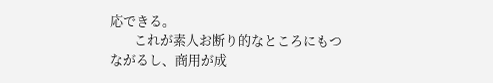応できる。
        これが素人お断り的なところにもつながるし、商用が成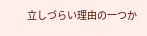立しづらい理由の一つか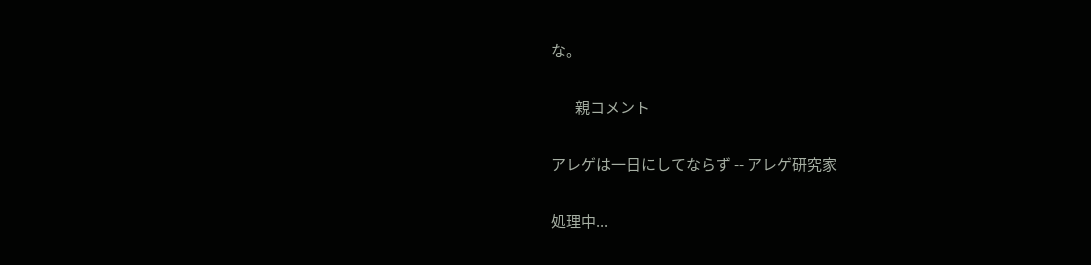な。

        親コメント

アレゲは一日にしてならず -- アレゲ研究家

処理中...